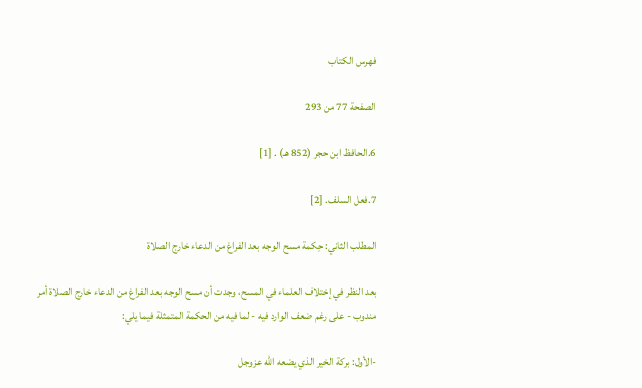فهرس الكتاب

الصفحة 77 من 293

6.الحافظ ابن حجر (852 هـ) . [1]

7.فعل السلف. [2]

المطلب الثاني: حِكمة مسح الوجه بعد الفراغ من الدعاء خارج الصلاة

بعد النظر في إختلاف العلماء في المسح، وجدت أن مسح الوجه بعد الفراغ من الدعاء خارج الصلاة أمر مندوب - على رغم ضعف الوارد فيه - لما فيه من الحكمة المتمثلة فيما يلي:

-الأول: بركة الخير الذي يضعه الله عزوجل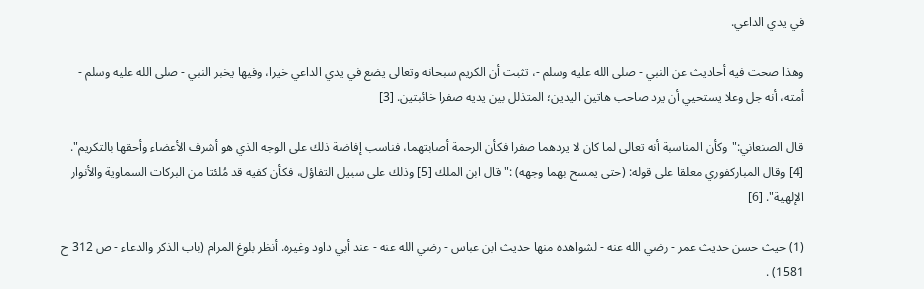في يدي الداعي.

وهذا صحت فيه أحاديث عن النبي - صلى الله عليه وسلم -، تثبت أن الكريم سبحانه وتعالى يضع في يدي الداعي خيرا، وفيها يخبر النبي - صلى الله عليه وسلم - أمته، أنه جل وعلا يستحيي أن يرد صاحب هاتين اليدين؛ المتذلل بين يديه صفرا خائبتين. [3]

قال الصنعاني:"وكأن المناسبة أنه تعالى لما كان لا يردهما صفرا فكأن الرحمة أصابتهما، فناسب إفاضة ذلك على الوجه الذي هو أشرف الأعضاء وأحقها بالتكريم". [4] وقال المباركفوري معلقا على قوله: (حتى يمسح بهما وجهه) :"قال ابن الملك [5] وذلك على سبيل التفاؤل، فكأن كفيه قد مُلئتا من البركات السماوية والأنوار الإلهية". [6]

(1) حيث حسن حديث عمر - رضي الله عنه - لشواهده منها حديث ابن عباس - رضي الله عنه - عند أبي داود وغيره. أنظر بلوغ المرام (باب الذكر والدعاء - ص 312 ح 1581) .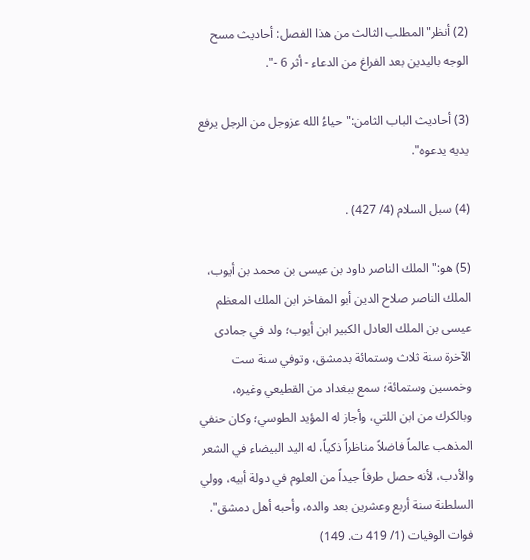(2) أنظر"المطلب الثالث من هذا الفصل: أحاديث مسح الوجه باليدين بعد الفراغ من الدعاء - أثر 6 -".

(3) أحاديث الباب الثامن:"حياءُ الله عزوجل من الرجل يرفع يديه يدعوه".

(4) سبل السلام (4/ 427) .

(5) هو:"الملك الناصر داود بن عيسى بن محمد بن أيوب، الملك الناصر صلاح الدين أبو المفاخر ابن الملك المعظم عيسى بن الملك العادل الكبير ابن أيوب؛ ولد في جمادى الآخرة سنة ثلاث وستمائة بدمشق، وتوفي سنة ست وخمسين وستمائة؛ سمع ببغداد من القطيعي وغيره، وبالكرك من ابن اللتي، وأجاز له المؤيد الطوسي؛ وكان حنفي المذهب عالماً فاضلاً مناظراً ذكياً، له اليد البيضاء في الشعر والأدب، لأنه حصل طرفاً جيداً من العلوم في دولة أبيه، وولي السلطنة سنة أربع وعشرين بعد والده، وأحبه أهل دمشق". فوات الوفيات (1/ 419 ت. 149)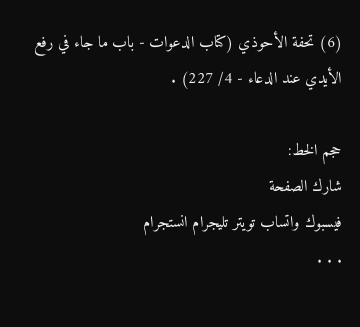(6) تحفة الأحوذي (كتاب الدعوات - باب ما جاء في رفع الأيدي عند الدعاء - 4/ 227) .

حجم الخط:
شارك الصفحة
فيسبوك واتساب تويتر تليجرام انستجرام
. . .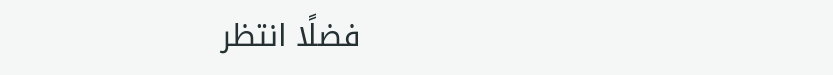فضلًا انتظر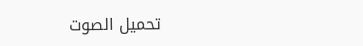تحميل الصوت